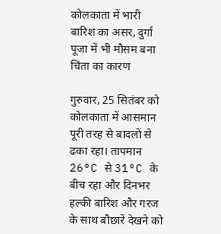कोलकाता में भारी बारिश का असर, दुर्गा पूजा में भी मौसम बना चिंता का कारण

गुरुवार, 25 सितंबर को कोलकाता में आसमान पूरी तरह से बादलों से ढका रहा। तापमान 26°C से 31°C के बीच रहा और दिनभर हल्की बारिश और गरज के साथ बौछारें देखने को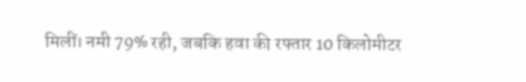मिलीं। नमी 79% रही, जबकि हवा की रफ्तार 10 किलोमीटर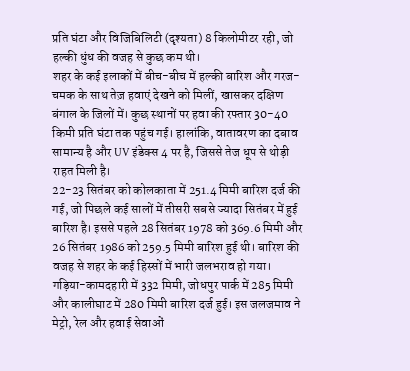प्रति घंटा और विजिबिलिटी (दृश्यता) 8 किलोमीटर रही, जो हल्की धुंध की वजह से कुछ कम थी।
शहर के कई इलाकों में बीच-बीच में हल्की बारिश और गरज-चमक के साथ तेज़ हवाएं देखने को मिलीं, खासकर दक्षिण बंगाल के जिलों में। कुछ स्थानों पर हवा की रफ्तार 30-40 किमी प्रति घंटा तक पहुंच गई। हालांकि, वातावरण का दबाव सामान्य है और UV इंडेक्स 4 पर है, जिससे तेज धूप से थोड़ी राहत मिली है।
22-23 सितंबर को कोलकाता में 251.4 मिमी बारिश दर्ज की गई, जो पिछले कई सालों में तीसरी सबसे ज्यादा सितंबर में हुई बारिश है। इससे पहले 28 सितंबर 1978 को 369.6 मिमी और 26 सितंबर 1986 को 259.5 मिमी बारिश हुई थी। बारिश की वजह से शहर के कई हिस्सों में भारी जलभराव हो गया। गड़िया-कामदहारी में 332 मिमी, जोधपुर पार्क में 285 मिमी और कालीघाट में 280 मिमी बारिश दर्ज हुई। इस जलजमाव ने मेट्रो, रेल और हवाई सेवाओं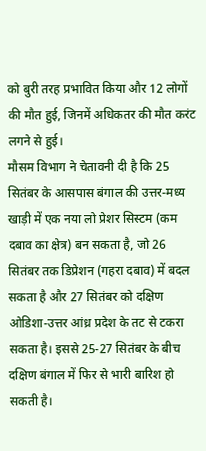को बुरी तरह प्रभावित किया और 12 लोगों की मौत हुई, जिनमें अधिकतर की मौत करंट लगने से हुई।
मौसम विभाग ने चेतावनी दी है कि 25 सितंबर के आसपास बंगाल की उत्तर-मध्य खाड़ी में एक नया लो प्रेशर सिस्टम (कम दबाव का क्षेत्र) बन सकता है, जो 26 सितंबर तक डिप्रेशन (गहरा दबाव) में बदल सकता है और 27 सितंबर को दक्षिण ओडिशा-उत्तर आंध्र प्रदेश के तट से टकरा सकता है। इससे 25-27 सितंबर के बीच दक्षिण बंगाल में फिर से भारी बारिश हो सकती है।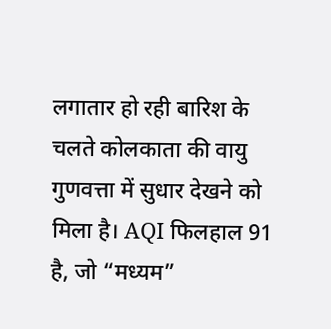लगातार हो रही बारिश के चलते कोलकाता की वायु गुणवत्ता में सुधार देखने को मिला है। AQI फिलहाल 91 है, जो “मध्यम”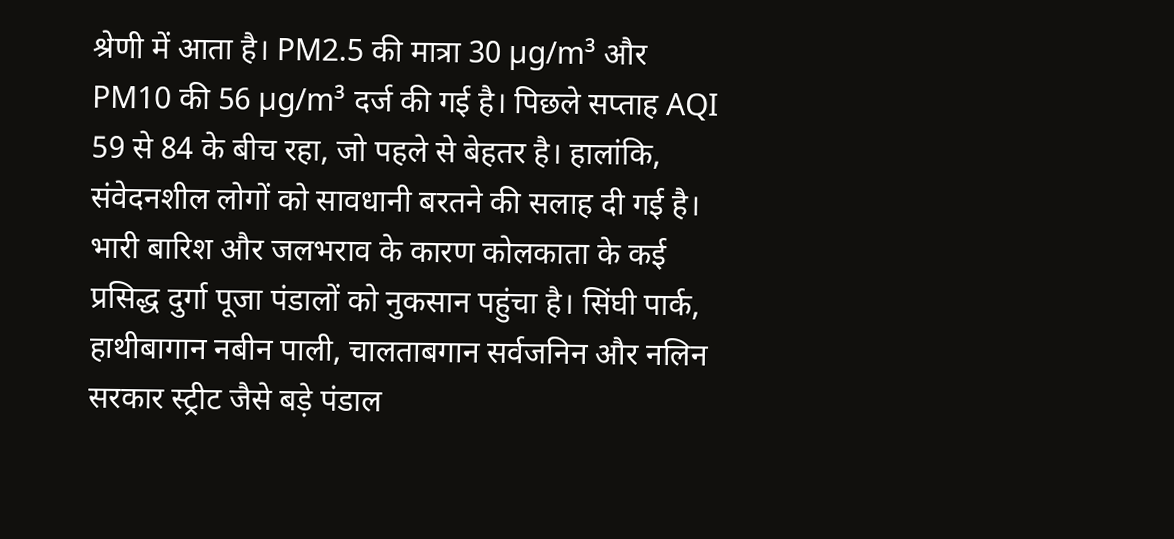श्रेणी में आता है। PM2.5 की मात्रा 30 µg/m³ और PM10 की 56 µg/m³ दर्ज की गई है। पिछले सप्ताह AQI 59 से 84 के बीच रहा, जो पहले से बेहतर है। हालांकि, संवेदनशील लोगों को सावधानी बरतने की सलाह दी गई है।
भारी बारिश और जलभराव के कारण कोलकाता के कई प्रसिद्ध दुर्गा पूजा पंडालों को नुकसान पहुंचा है। सिंघी पार्क, हाथीबागान नबीन पाली, चालताबगान सर्वजनिन और नलिन सरकार स्ट्रीट जैसे बड़े पंडाल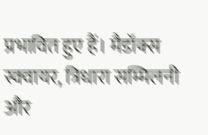प्रभावित हुए हैं। मैडॉक्स स्क्वायर, त्रिधारा सम्मिलनी और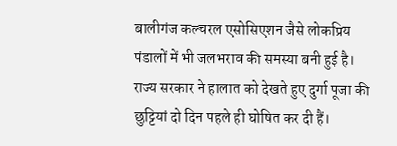बालीगंज कल्चरल एसोसिएशन जैसे लोकप्रिय पंडालों में भी जलभराव की समस्या बनी हुई है।
राज्य सरकार ने हालात को देखते हुए दुर्गा पूजा की छुट्टियां दो दिन पहले ही घोषित कर दी हैं।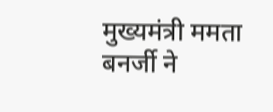मुख्यमंत्री ममता बनर्जी ने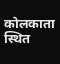कोलकाता स्थित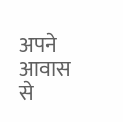अपने आवास से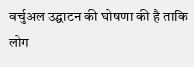वर्चुअल उद्घाटन की घोषणा की है ताकि लोग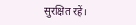सुरक्षित रहें।